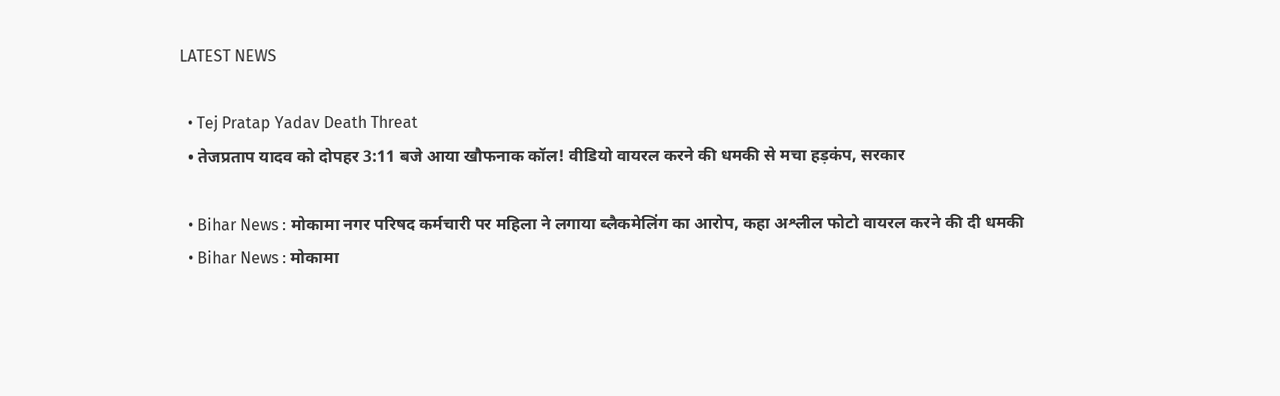LATEST NEWS

  • Tej Pratap Yadav Death Threat
  • तेजप्रताप यादव को दोपहर 3:11 बजे आया खौफनाक कॉल! वीडियो वायरल करने की धमकी से मचा हड़कंप, सरकार

  • Bihar News : मोकामा नगर परिषद कर्मचारी पर महिला ने लगाया ब्लैकमेलिंग का आरोप, कहा अश्लील फोटो वायरल करने की दी धमकी
  • Bihar News : मोकामा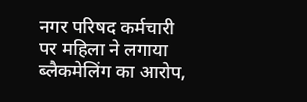नगर परिषद कर्मचारी पर महिला ने लगाया ब्लैकमेलिंग का आरोप,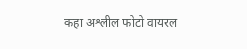कहा अश्लील फोटो वायरल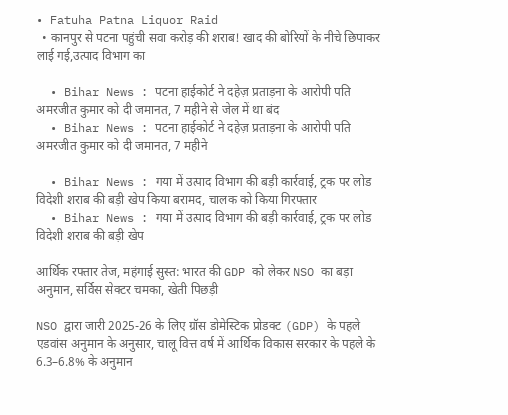• Fatuha Patna Liquor Raid
  • कानपुर से पटना पहुंची सवा करोड़ की शराब! खाद की बोरियों के नीचे छिपाकर लाई गई,उत्पाद विभाग का

  • Bihar News : पटना हाईकोर्ट ने दहेज़ प्रताड़ना के आरोपी पति अमरजीत कुमार को दी जमानत, 7 महीने से जेल में था बंद
  • Bihar News : पटना हाईकोर्ट ने दहेज़ प्रताड़ना के आरोपी पति अमरजीत कुमार को दी जमानत, 7 महीने

  • Bihar News : गया में उत्पाद विभाग की बड़ी कार्रवाई, ट्रक पर लोड विदेशी शराब की बड़ी खेप किया बरामद, चालक को किया गिरफ्तार
  • Bihar News : गया में उत्पाद विभाग की बड़ी कार्रवाई, ट्रक पर लोड विदेशी शराब की बड़ी खेप

आर्थिक रफ्तार तेज, महंगाई सुस्त: भारत की GDP को लेकर NSO का बड़ा अनुमान, सर्विस सेक्टर चमका, खेती पिछड़ी

NSO द्वारा जारी 2025-26 के लिए ग्रॉस डोमेस्टिक प्रोडक्ट (GDP) के पहले एडवांस अनुमान के अनुसार, चालू वित्त वर्ष में आर्थिक विकास सरकार के पहले के 6.3–6.8% के अनुमान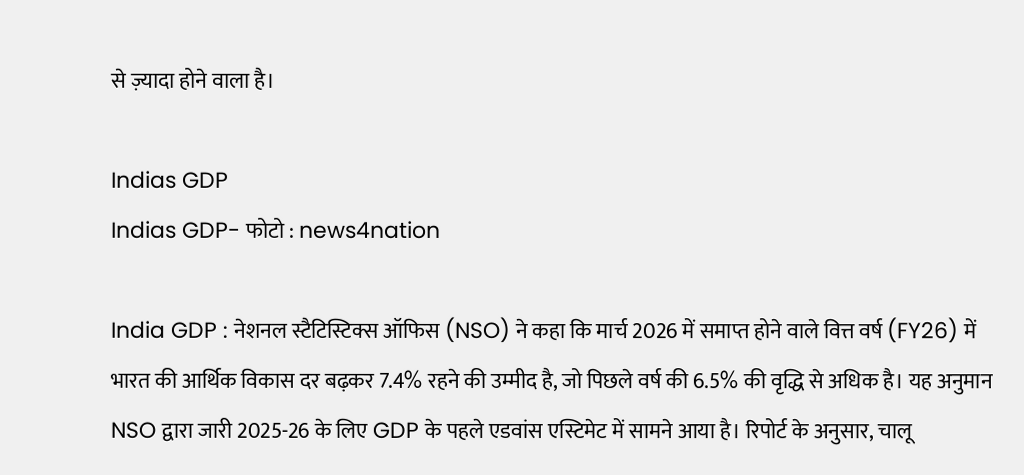से ज़्यादा होने वाला है।

Indias GDP
Indias GDP- फोटो : news4nation

India GDP : नेशनल स्टैटिस्टिक्स ऑफिस (NSO) ने कहा कि मार्च 2026 में समाप्त होने वाले वित्त वर्ष (FY26) में भारत की आर्थिक विकास दर बढ़कर 7.4% रहने की उम्मीद है, जो पिछले वर्ष की 6.5% की वृद्धि से अधिक है। यह अनुमान NSO द्वारा जारी 2025-26 के लिए GDP के पहले एडवांस एस्टिमेट में सामने आया है। रिपोर्ट के अनुसार, चालू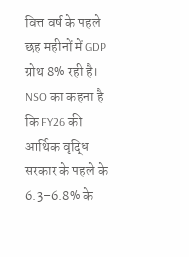वित्त वर्ष के पहले छह महीनों में GDP ग्रोथ 8% रही है। NSO का कहना है कि FY26 की आर्थिक वृद्धि सरकार के पहले के 6.3–6.8% के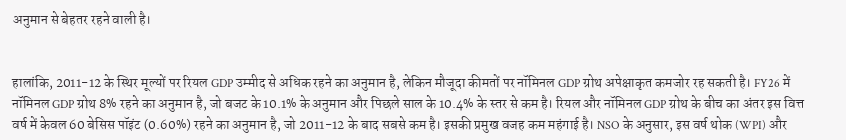अनुमान से बेहतर रहने वाली है।


हालांकि, 2011-12 के स्थिर मूल्यों पर रियल GDP उम्मीद से अधिक रहने का अनुमान है, लेकिन मौजूदा कीमतों पर नॉमिनल GDP ग्रोथ अपेक्षाकृत कमजोर रह सकती है। FY26 में नॉमिनल GDP ग्रोथ 8% रहने का अनुमान है, जो बजट के 10.1% के अनुमान और पिछले साल के 10.4% के स्तर से कम है। रियल और नॉमिनल GDP ग्रोथ के बीच का अंतर इस वित्त वर्ष में केवल 60 बेसिस पॉइंट (0.60%) रहने का अनुमान है, जो 2011-12 के बाद सबसे कम है। इसकी प्रमुख वजह कम महंगाई है। NSO के अनुसार, इस वर्ष थोक (WPI) और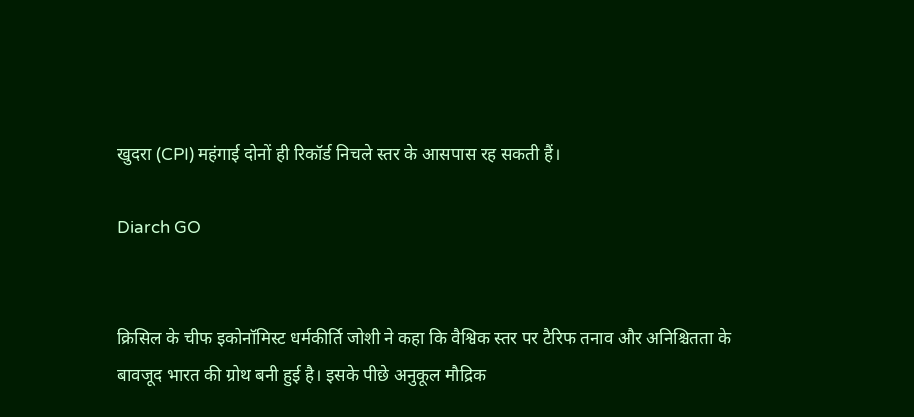खुदरा (CPI) महंगाई दोनों ही रिकॉर्ड निचले स्तर के आसपास रह सकती हैं।

Diarch GO


क्रिसिल के चीफ इकोनॉमिस्ट धर्मकीर्ति जोशी ने कहा कि वैश्विक स्तर पर टैरिफ तनाव और अनिश्चितता के बावजूद भारत की ग्रोथ बनी हुई है। इसके पीछे अनुकूल मौद्रिक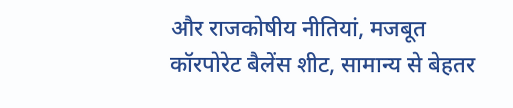और राजकोषीय नीतियां, मजबूत कॉरपोरेट बैलेंस शीट, सामान्य से बेहतर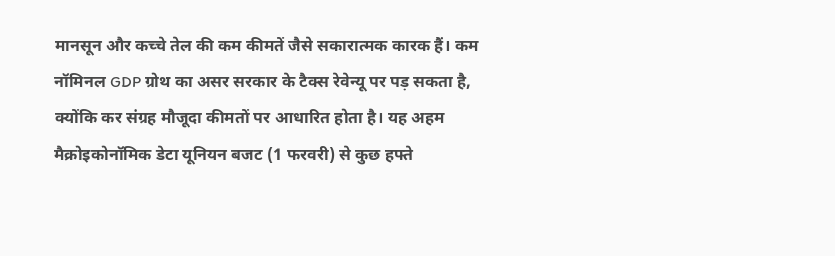मानसून और कच्चे तेल की कम कीमतें जैसे सकारात्मक कारक हैं। कम नॉमिनल GDP ग्रोथ का असर सरकार के टैक्स रेवेन्यू पर पड़ सकता है, क्योंकि कर संग्रह मौजूदा कीमतों पर आधारित होता है। यह अहम मैक्रोइकोनॉमिक डेटा यूनियन बजट (1 फरवरी) से कुछ हफ्ते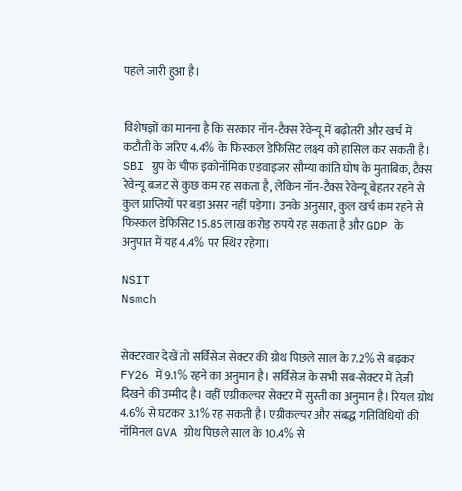पहले जारी हुआ है।


विशेषज्ञों का मानना है कि सरकार नॉन-टैक्स रेवेन्यू में बढ़ोतरी और खर्च में कटौती के जरिए 4.4% के फिस्कल डेफिसिट लक्ष्य को हासिल कर सकती है। SBI ग्रुप के चीफ इकोनॉमिक एडवाइजर सौम्या कांति घोष के मुताबिक, टैक्स रेवेन्यू बजट से कुछ कम रह सकता है, लेकिन नॉन-टैक्स रेवेन्यू बेहतर रहने से कुल प्राप्तियों पर बड़ा असर नहीं पड़ेगा। उनके अनुसार, कुल खर्च कम रहने से फिस्कल डेफिसिट 15.85 लाख करोड़ रुपये रह सकता है और GDP के अनुपात में यह 4.4% पर स्थिर रहेगा।

NSIT
Nsmch


सेक्टरवार देखें तो सर्विसेज सेक्टर की ग्रोथ पिछले साल के 7.2% से बढ़कर FY26 में 9.1% रहने का अनुमान है। सर्विसेज के सभी सब-सेक्टर में तेज़ी दिखने की उम्मीद है। वहीं एग्रीकल्चर सेक्टर में सुस्ती का अनुमान है। रियल ग्रोथ 4.6% से घटकर 3.1% रह सकती है। एग्रीकल्चर और संबद्ध गतिविधियों की नॉमिनल GVA ग्रोथ पिछले साल के 10.4% से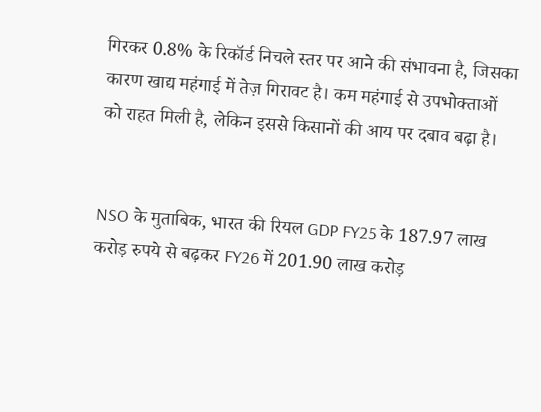गिरकर 0.8% के रिकॉर्ड निचले स्तर पर आने की संभावना है, जिसका कारण खाद्य महंगाई में तेज़ गिरावट है। कम महंगाई से उपभोक्ताओं को राहत मिली है, लेकिन इससे किसानों की आय पर दबाव बढ़ा है।


NSO के मुताबिक, भारत की रियल GDP FY25 के 187.97 लाख करोड़ रुपये से बढ़कर FY26 में 201.90 लाख करोड़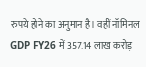रुपये होने का अनुमान है। वहीं नॉमिनल GDP FY26 में 357.14 लाख करोड़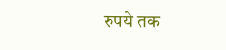रुपये तक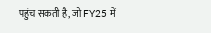पहुंच सकती है, जो FY25 में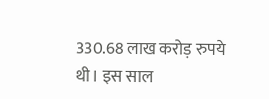330.68 लाख करोड़ रुपये थी। इस साल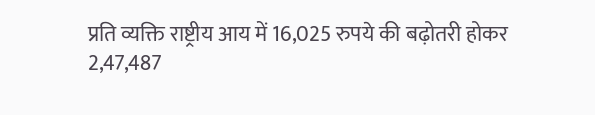प्रति व्यक्ति राष्ट्रीय आय में 16,025 रुपये की बढ़ोतरी होकर 2,47,487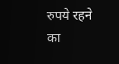रुपये रहने का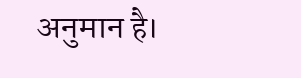अनुमान है।